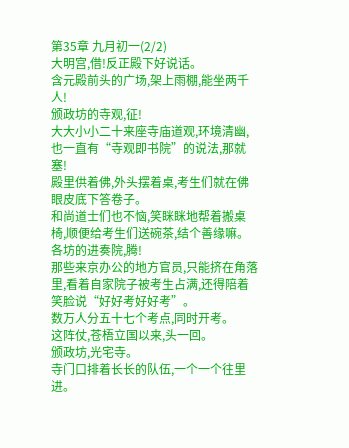第35章 九月初一(2/2)
大明宫,借!反正殿下好说话。
含元殿前头的广场,架上雨棚,能坐两千人!
颁政坊的寺观,征!
大大小小二十来座寺庙道观,环境清幽,也一直有“寺观即书院”的说法,那就塞!
殿里供着佛,外头摆着桌,考生们就在佛眼皮底下答卷子。
和尚道士们也不恼,笑眯眯地帮着搬桌椅,顺便给考生们送碗茶,结个善缘嘛。
各坊的进奏院,腾!
那些来京办公的地方官员,只能挤在角落里,看着自家院子被考生占满,还得陪着笑脸说“好好考好好考”。
数万人分五十七个考点,同时开考。
这阵仗,苍梧立国以来,头一回。
颁政坊,光宅寺。
寺门口排着长长的队伍,一个一个往里进。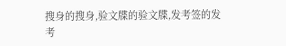搜身的搜身,验文牒的验文牒,发考签的发考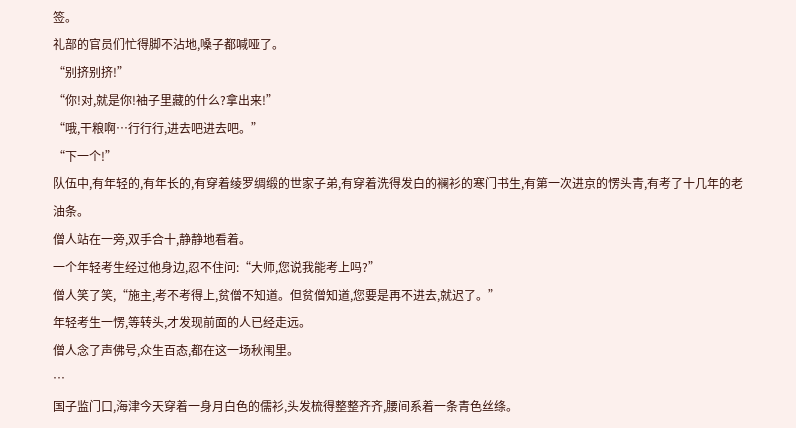签。
礼部的官员们忙得脚不沾地,嗓子都喊哑了。
“别挤别挤!”
“你!对,就是你!袖子里藏的什么?拿出来!”
“哦,干粮啊…行行行,进去吧进去吧。”
“下一个!”
队伍中,有年轻的,有年长的,有穿着绫罗绸缎的世家子弟,有穿着洗得发白的襕衫的寒门书生,有第一次进京的愣头青,有考了十几年的老油条。
僧人站在一旁,双手合十,静静地看着。
一个年轻考生经过他身边,忍不住问:“大师,您说我能考上吗?”
僧人笑了笑,“施主,考不考得上,贫僧不知道。但贫僧知道,您要是再不进去,就迟了。”
年轻考生一愣,等转头,才发现前面的人已经走远。
僧人念了声佛号,众生百态,都在这一场秋闱里。
…
国子监门口,海津今天穿着一身月白色的儒衫,头发梳得整整齐齐,腰间系着一条青色丝绦。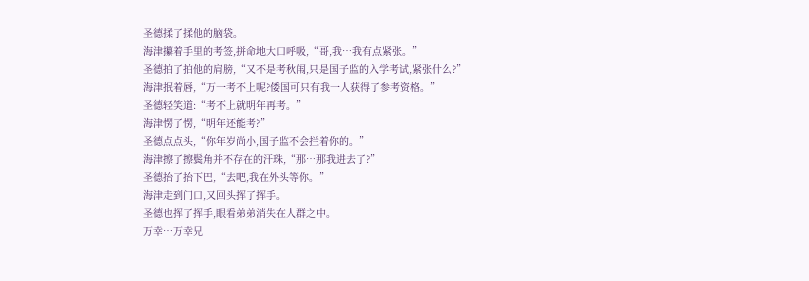圣德揉了揉他的脑袋。
海津攥着手里的考签,拼命地大口呼吸,“哥,我…我有点紧张。”
圣德拍了拍他的肩膀,“又不是考秋闱,只是国子监的入学考试,紧张什么?”
海津抿着唇,“万一考不上呢?倭国可只有我一人获得了参考资格。”
圣德轻笑道:“考不上就明年再考。”
海津愣了愣,“明年还能考?”
圣德点点头,“你年岁尚小,国子监不会拦着你的。”
海津擦了擦鬓角并不存在的汗珠,“那…那我进去了?”
圣德抬了抬下巴,“去吧,我在外头等你。”
海津走到门口,又回头挥了挥手。
圣德也挥了挥手,眼看弟弟消失在人群之中。
万幸…万幸兄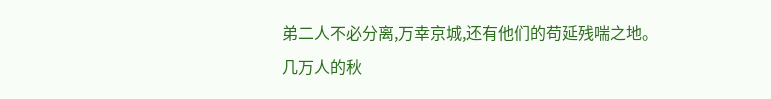弟二人不必分离,万幸京城,还有他们的苟延残喘之地。
几万人的秋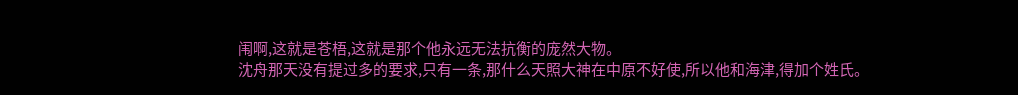闱啊,这就是苍梧,这就是那个他永远无法抗衡的庞然大物。
沈舟那天没有提过多的要求,只有一条,那什么天照大神在中原不好使,所以他和海津,得加个姓氏。